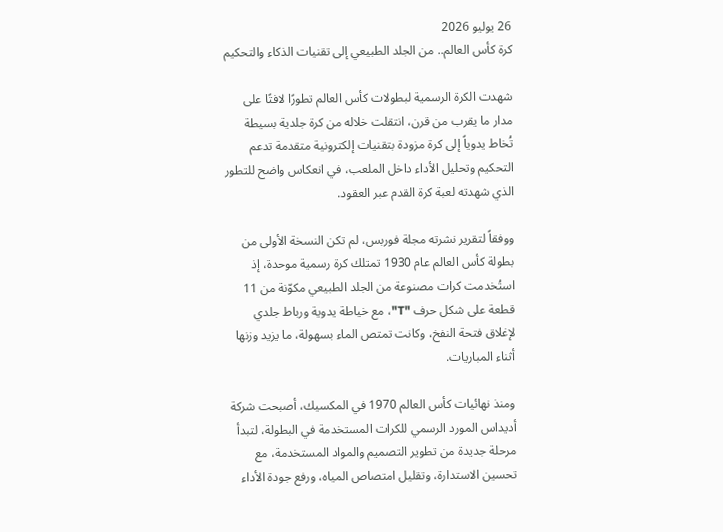26 يوليو 2026
كرة كأس العالم.. من الجلد الطبيعي إلى تقنيات الذكاء والتحكيم

شهدت الكرة الرسمية لبطولات كأس العالم تطورًا لافتًا على مدار ما يقرب من قرن، انتقلت خلاله من كرة جلدية بسيطة تُخاط يدوياً إلى كرة مزودة بتقنيات إلكترونية متقدمة تدعم التحكيم وتحليل الأداء داخل الملعب، في انعكاس واضح للتطور الذي شهدته لعبة كرة القدم عبر العقود.

ووفقاً لتقرير نشرته مجلة فوربس، لم تكن النسخة الأولى من بطولة كأس العالم عام 1930 تمتلك كرة رسمية موحدة، إذ استُخدمت كرات مصنوعة من الجلد الطبيعي مكوّنة من 11 قطعة على شكل حرف "T"، مع خياطة يدوية ورباط جلدي لإغلاق فتحة النفخ، وكانت تمتص الماء بسهولة، ما يزيد وزنها أثناء المباريات.

ومنذ نهائيات كأس العالم 1970 في المكسيك، أصبحت شركة أديداس المورد الرسمي للكرات المستخدمة في البطولة، لتبدأ مرحلة جديدة من تطوير التصميم والمواد المستخدمة، مع تحسين الاستدارة، وتقليل امتصاص المياه، ورفع جودة الأداء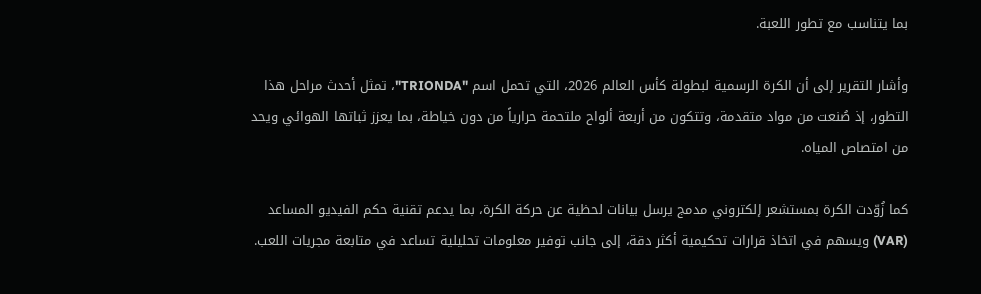بما يتناسب مع تطور اللعبة.

وأشار التقرير إلى أن الكرة الرسمية لبطولة كأس العالم 2026، التي تحمل اسم "TRIONDA"، تمثل أحدث مراحل هذا التطور، إذ صُنعت من مواد متقدمة، وتتكون من أربعة ألواح ملتحمة حرارياً من دون خياطة، بما يعزز ثباتها الهوائي ويحد من امتصاص المياه.

كما زُوّدت الكرة بمستشعر إلكتروني مدمج يرسل بيانات لحظية عن حركة الكرة، بما يدعم تقنية حكم الفيديو المساعد (VAR) ويسهم في اتخاذ قرارات تحكيمية أكثر دقة، إلى جانب توفير معلومات تحليلية تساعد في متابعة مجريات اللعب.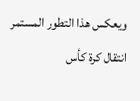ويعكس هذا التطور المستمر انتقال كرة كأس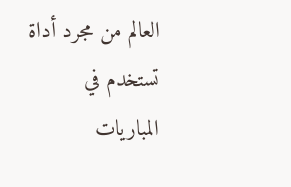العالم من مجرد أداة تستخدم في المباريات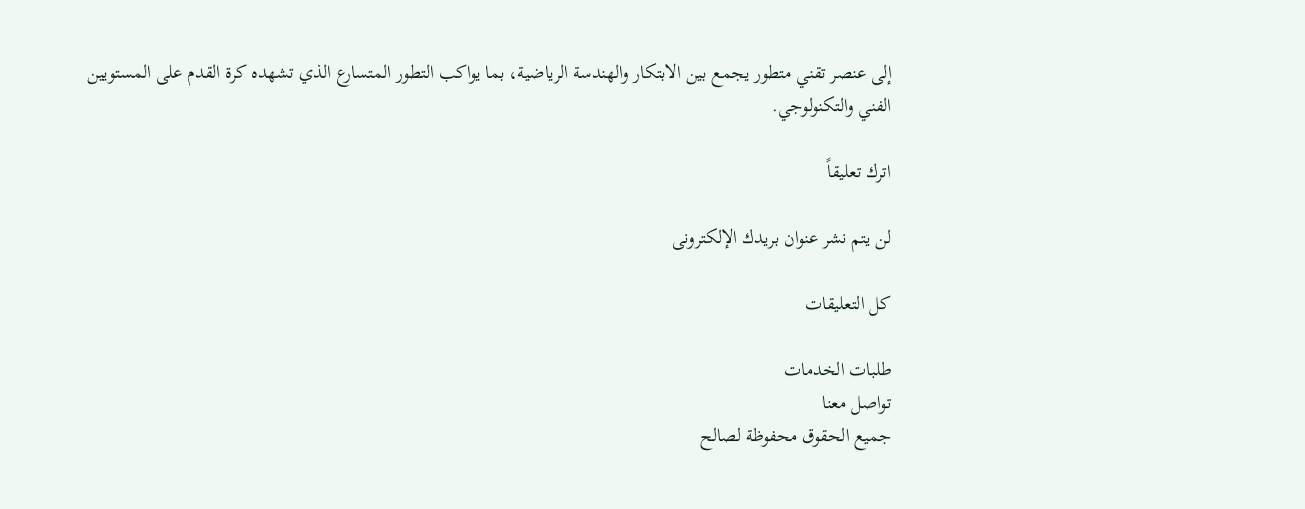إلى عنصر تقني متطور يجمع بين الابتكار والهندسة الرياضية، بما يواكب التطور المتسارع الذي تشهده كرة القدم على المستويين الفني والتكنولوجي.

اترك تعليقاً

لن يتم نشر عنوان بريدك الإلكترونى

كل التعليقات

طلبات الخدمات
تواصل معنا
جميع الحقوق محفوظة لصالح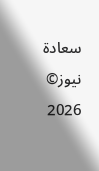سعادة نيوز© 2026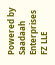Powered by Saadaah Enterprises FZ LLE